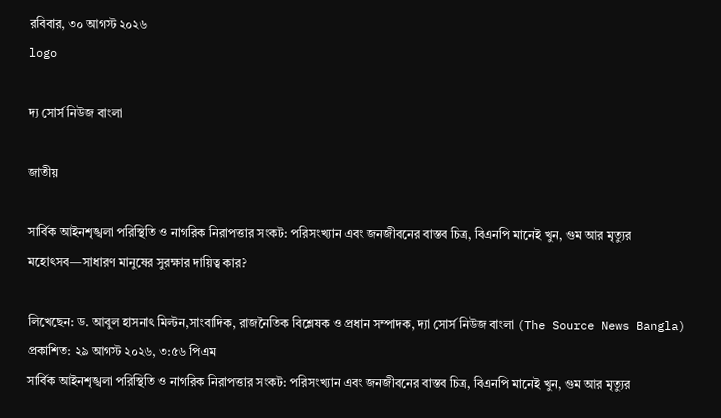রবিবার, ৩০ আগস্ট ২০২৬
logo

দ্য সোর্স নিউজ বাংলা

জাতীয়

সার্বিক আইনশৃঙ্খলা পরিস্থিতি ও নাগরিক নিরাপত্তার সংকট: পরিসংখ্যান এবং জনজীবনের বাস্তব চিত্র, বিএনপি মানেই খুন, গুম আর মৃত্যুর মহোৎসব—সাধারণ মানুষের সুরক্ষার দায়িত্ব কার?

লিখেছেন: ড. আবুল হাসনাৎ মিল্টন,সাংবাদিক, রাজনৈতিক বিশ্লেষক ও প্রধান সম্পাদক, দ্যা সোর্স নিউজ বাংলা (The Source News Bangla) প্রকাশিত: ২৯ আগস্ট ২০২৬, ৩:৫৬ পিএম
সার্বিক আইনশৃঙ্খলা পরিস্থিতি ও নাগরিক নিরাপত্তার সংকট: পরিসংখ্যান এবং জনজীবনের বাস্তব চিত্র, বিএনপি মানেই খুন, গুম আর মৃত্যুর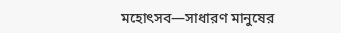মহোৎসব—সাধারণ মানুষের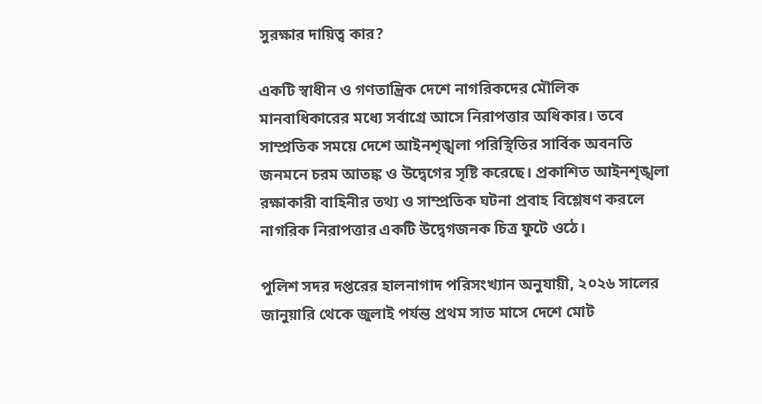সুরক্ষার দায়িত্ব কার?

একটি স্বাধীন ও গণতান্ত্রিক দেশে নাগরিকদের মৌলিক মানবাধিকারের মধ্যে সর্বাগ্রে আসে নিরাপত্তার অধিকার। তবে সাম্প্রতিক সময়ে দেশে আইনশৃঙ্খলা পরিস্থিতির সার্বিক অবনতি জনমনে চরম আতঙ্ক ও উদ্বেগের সৃষ্টি করেছে। প্রকাশিত আইনশৃঙ্খলা রক্ষাকারী বাহিনীর তথ্য ও সাম্প্রতিক ঘটনা প্রবাহ বিশ্লেষণ করলে নাগরিক নিরাপত্তার একটি উদ্বেগজনক চিত্র ফুটে ওঠে।

পুলিশ সদর দপ্তরের হালনাগাদ পরিসংখ্যান অনুযায়ী, ২০২৬ সালের জানুয়ারি থেকে জুলাই পর্যন্ত প্রথম সাত মাসে দেশে মোট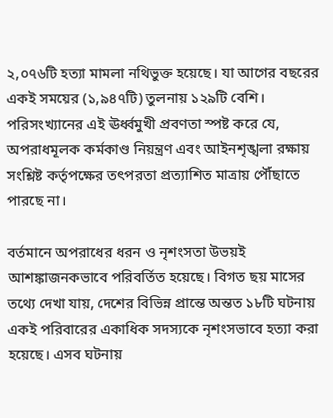২,০৭৬টি হত্যা মামলা নথিভুক্ত হয়েছে। যা আগের বছরের একই সময়ের (১,৯৪৭টি) তুলনায় ১২৯টি বেশি। পরিসংখ্যানের এই ঊর্ধ্বমুখী প্রবণতা স্পষ্ট করে যে, অপরাধমূলক কর্মকাণ্ড নিয়ন্ত্রণ এবং আইনশৃঙ্খলা রক্ষায় সংশ্লিষ্ট কর্তৃপক্ষের তৎপরতা প্রত্যাশিত মাত্রায় পৌঁছাতে পারছে না।

বর্তমানে অপরাধের ধরন ও নৃশংসতা উভয়ই আশঙ্কাজনকভাবে পরিবর্তিত হয়েছে। বিগত ছয় মাসের তথ্যে দেখা যায়, দেশের বিভিন্ন প্রান্তে অন্তত ১৮টি ঘটনায় একই পরিবারের একাধিক সদস্যকে নৃশংসভাবে হত্যা করা হয়েছে। এসব ঘটনায়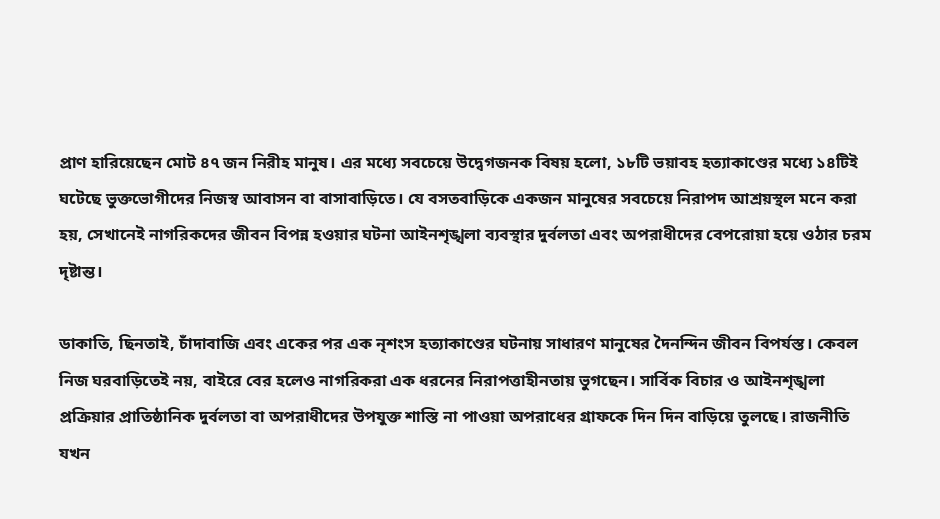প্রাণ হারিয়েছেন মোট ৪৭ জন নিরীহ মানুষ। এর মধ্যে সবচেয়ে উদ্বেগজনক বিষয় হলো, ১৮টি ভয়াবহ হত্যাকাণ্ডের মধ্যে ১৪টিই ঘটেছে ভুক্তভোগীদের নিজস্ব আবাসন বা বাসাবাড়িতে। যে বসতবাড়িকে একজন মানুষের সবচেয়ে নিরাপদ আশ্রয়স্থল মনে করা হয়, সেখানেই নাগরিকদের জীবন বিপন্ন হওয়ার ঘটনা আইনশৃঙ্খলা ব্যবস্থার দুর্বলতা এবং অপরাধীদের বেপরোয়া হয়ে ওঠার চরম দৃষ্টান্ত।

ডাকাতি, ছিনতাই, চাঁদাবাজি এবং একের পর এক নৃশংস হত্যাকাণ্ডের ঘটনায় সাধারণ মানুষের দৈনন্দিন জীবন বিপর্যস্ত। কেবল নিজ ঘরবাড়িতেই নয়, বাইরে বের হলেও নাগরিকরা এক ধরনের নিরাপত্তাহীনতায় ভুগছেন। সার্বিক বিচার ও আইনশৃঙ্খলা প্রক্রিয়ার প্রাতিষ্ঠানিক দুর্বলতা বা অপরাধীদের উপযুক্ত শাস্তি না পাওয়া অপরাধের গ্রাফকে দিন দিন বাড়িয়ে তুলছে। রাজনীতি যখন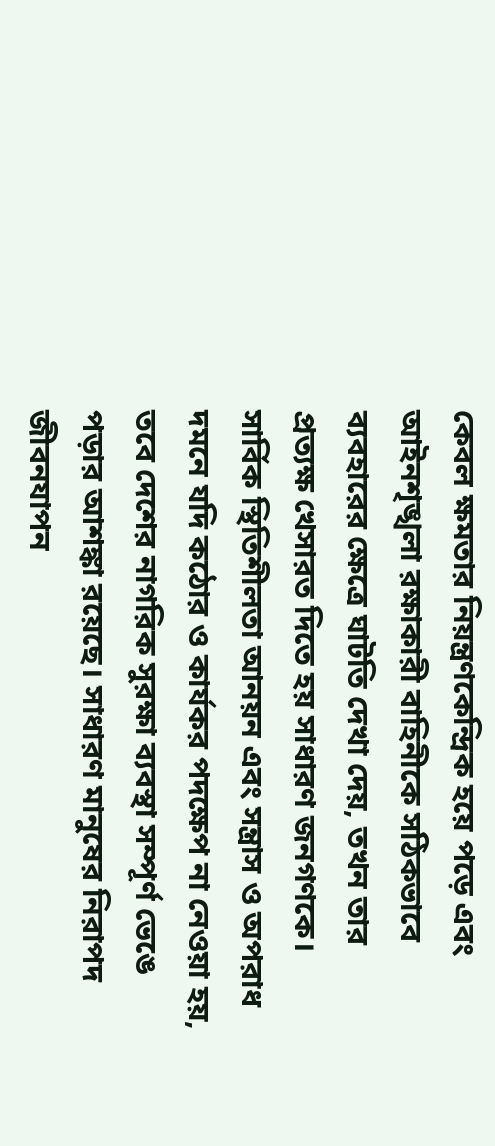কেবল ক্ষমতার নিয়ন্ত্রণকেন্দ্রিক হয়ে পড়ে এবং আইনশৃঙ্খলা রক্ষাকারী বাহিনীকে সঠিকভাবে ব্যবহারের ক্ষেত্রে ঘাটতি দেখা দেয়, তখন তার প্রত্যক্ষ খেসারত দিতে হয় সাধারণ জনগণকে। সার্বিক স্থিতিশীলতা আনয়ন এবং সন্ত্রাস ও অপরাধ দমনে যদি কঠোর ও কার্যকর পদক্ষেপ না নেওয়া হয়, তবে দেশের নাগরিক সুরক্ষা ব্যবস্থা সম্পূর্ণ ভেঙে পড়ার আশঙ্কা রয়েছে। সাধারণ মানুষের নিরাপদ জীবনযাপন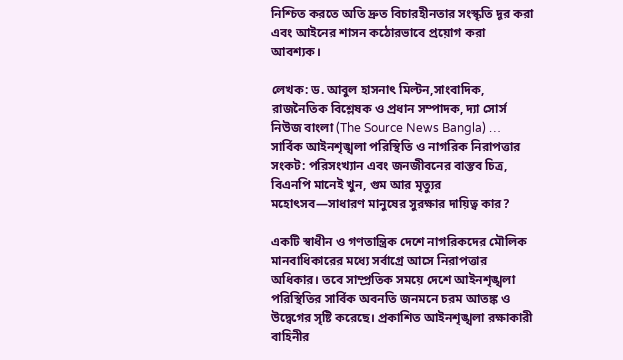নিশ্চিত করতে অতি দ্রুত বিচারহীনতার সংস্কৃতি দূর করা এবং আইনের শাসন কঠোরভাবে প্রয়োগ করা আবশ্যক।

লেখক: ড. আবুল হাসনাৎ মিল্টন,সাংবাদিক, রাজনৈতিক বিশ্লেষক ও প্রধান সম্পাদক, দ্যা সোর্স নিউজ বাংলা (The Source News Bangla) … সার্বিক আইনশৃঙ্খলা পরিস্থিতি ও নাগরিক নিরাপত্তার সংকট: পরিসংখ্যান এবং জনজীবনের বাস্তব চিত্র, বিএনপি মানেই খুন, গুম আর মৃত্যুর মহোৎসব—সাধারণ মানুষের সুরক্ষার দায়িত্ব কার?

একটি স্বাধীন ও গণতান্ত্রিক দেশে নাগরিকদের মৌলিক মানবাধিকারের মধ্যে সর্বাগ্রে আসে নিরাপত্তার অধিকার। তবে সাম্প্রতিক সময়ে দেশে আইনশৃঙ্খলা পরিস্থিতির সার্বিক অবনতি জনমনে চরম আতঙ্ক ও উদ্বেগের সৃষ্টি করেছে। প্রকাশিত আইনশৃঙ্খলা রক্ষাকারী বাহিনীর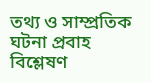তথ্য ও সাম্প্রতিক ঘটনা প্রবাহ বিশ্লেষণ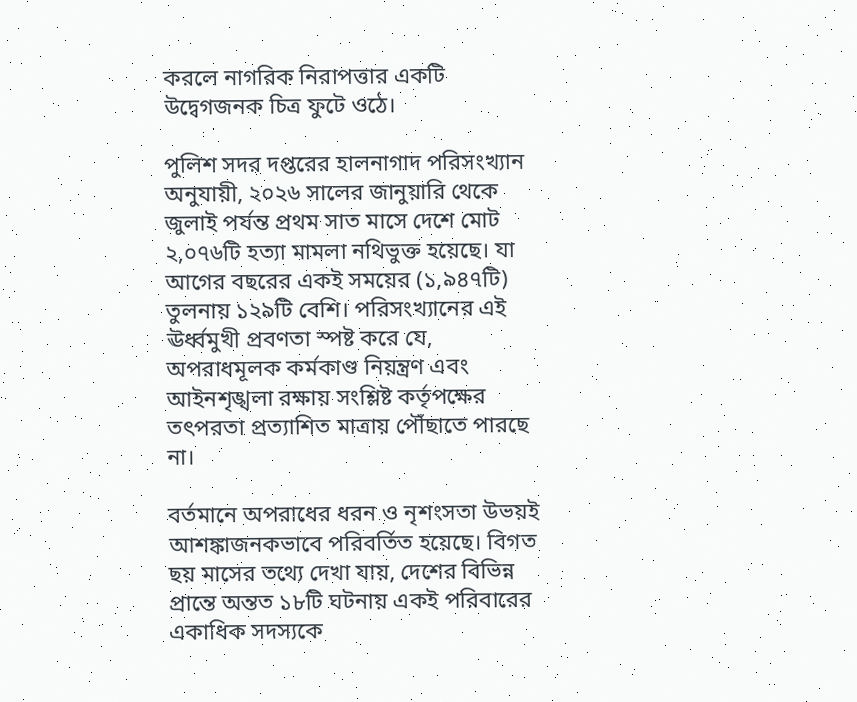করলে নাগরিক নিরাপত্তার একটি উদ্বেগজনক চিত্র ফুটে ওঠে।

পুলিশ সদর দপ্তরের হালনাগাদ পরিসংখ্যান অনুযায়ী, ২০২৬ সালের জানুয়ারি থেকে জুলাই পর্যন্ত প্রথম সাত মাসে দেশে মোট ২,০৭৬টি হত্যা মামলা নথিভুক্ত হয়েছে। যা আগের বছরের একই সময়ের (১,৯৪৭টি) তুলনায় ১২৯টি বেশি। পরিসংখ্যানের এই ঊর্ধ্বমুখী প্রবণতা স্পষ্ট করে যে, অপরাধমূলক কর্মকাণ্ড নিয়ন্ত্রণ এবং আইনশৃঙ্খলা রক্ষায় সংশ্লিষ্ট কর্তৃপক্ষের তৎপরতা প্রত্যাশিত মাত্রায় পৌঁছাতে পারছে না।

বর্তমানে অপরাধের ধরন ও নৃশংসতা উভয়ই আশঙ্কাজনকভাবে পরিবর্তিত হয়েছে। বিগত ছয় মাসের তথ্যে দেখা যায়, দেশের বিভিন্ন প্রান্তে অন্তত ১৮টি ঘটনায় একই পরিবারের একাধিক সদস্যকে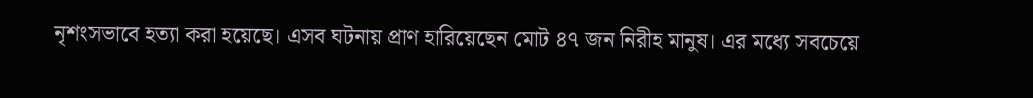নৃশংসভাবে হত্যা করা হয়েছে। এসব ঘটনায় প্রাণ হারিয়েছেন মোট ৪৭ জন নিরীহ মানুষ। এর মধ্যে সবচেয়ে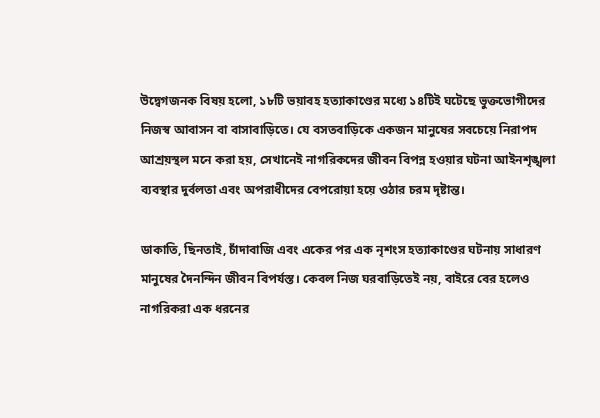উদ্বেগজনক বিষয় হলো, ১৮টি ভয়াবহ হত্যাকাণ্ডের মধ্যে ১৪টিই ঘটেছে ভুক্তভোগীদের নিজস্ব আবাসন বা বাসাবাড়িতে। যে বসতবাড়িকে একজন মানুষের সবচেয়ে নিরাপদ আশ্রয়স্থল মনে করা হয়, সেখানেই নাগরিকদের জীবন বিপন্ন হওয়ার ঘটনা আইনশৃঙ্খলা ব্যবস্থার দুর্বলতা এবং অপরাধীদের বেপরোয়া হয়ে ওঠার চরম দৃষ্টান্ত।

ডাকাতি, ছিনতাই, চাঁদাবাজি এবং একের পর এক নৃশংস হত্যাকাণ্ডের ঘটনায় সাধারণ মানুষের দৈনন্দিন জীবন বিপর্যস্ত। কেবল নিজ ঘরবাড়িতেই নয়, বাইরে বের হলেও নাগরিকরা এক ধরনের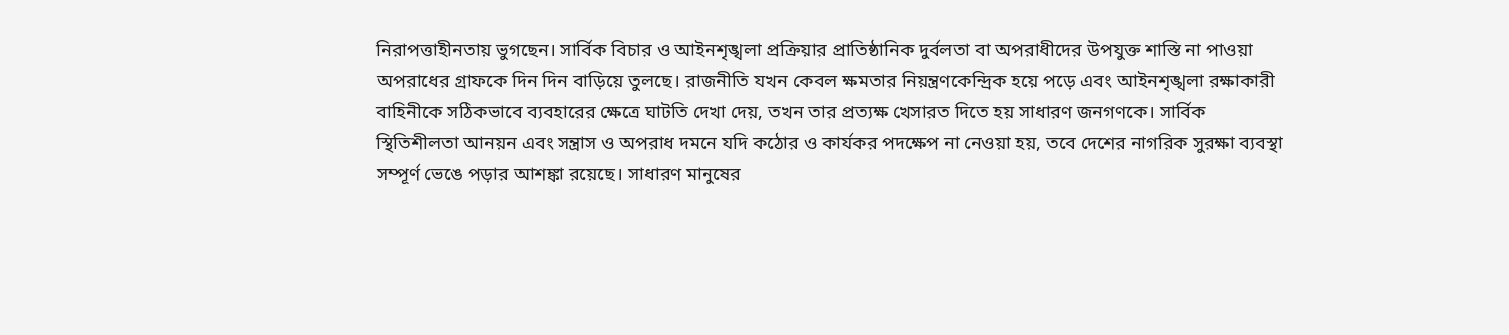নিরাপত্তাহীনতায় ভুগছেন। সার্বিক বিচার ও আইনশৃঙ্খলা প্রক্রিয়ার প্রাতিষ্ঠানিক দুর্বলতা বা অপরাধীদের উপযুক্ত শাস্তি না পাওয়া অপরাধের গ্রাফকে দিন দিন বাড়িয়ে তুলছে। রাজনীতি যখন কেবল ক্ষমতার নিয়ন্ত্রণকেন্দ্রিক হয়ে পড়ে এবং আইনশৃঙ্খলা রক্ষাকারী বাহিনীকে সঠিকভাবে ব্যবহারের ক্ষেত্রে ঘাটতি দেখা দেয়, তখন তার প্রত্যক্ষ খেসারত দিতে হয় সাধারণ জনগণকে। সার্বিক স্থিতিশীলতা আনয়ন এবং সন্ত্রাস ও অপরাধ দমনে যদি কঠোর ও কার্যকর পদক্ষেপ না নেওয়া হয়, তবে দেশের নাগরিক সুরক্ষা ব্যবস্থা সম্পূর্ণ ভেঙে পড়ার আশঙ্কা রয়েছে। সাধারণ মানুষের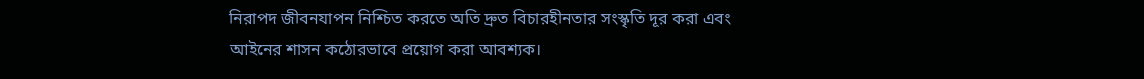নিরাপদ জীবনযাপন নিশ্চিত করতে অতি দ্রুত বিচারহীনতার সংস্কৃতি দূর করা এবং আইনের শাসন কঠোরভাবে প্রয়োগ করা আবশ্যক।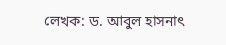লেখক: ড. আবুল হাসনাৎ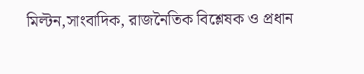মিল্টন,সাংবাদিক, রাজনৈতিক বিশ্লেষক ও প্রধান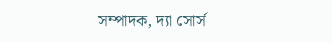সম্পাদক, দ্যা সোর্স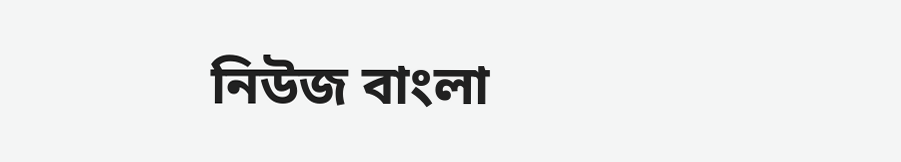নিউজ বাংলা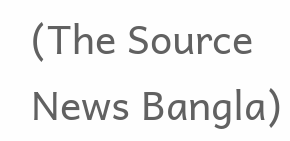(The Source News Bangla)